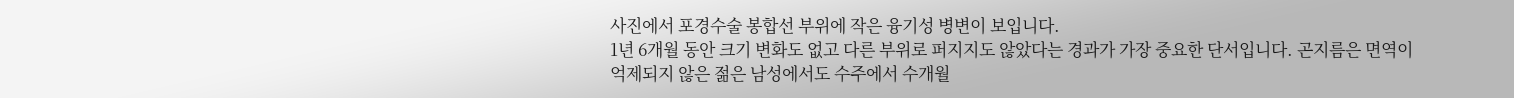사진에서 포경수술 봉합선 부위에 작은 융기성 병변이 보입니다.
1년 6개월 동안 크기 변화도 없고 다른 부위로 퍼지지도 않았다는 경과가 가장 중요한 단서입니다. 곤지름은 면역이 억제되지 않은 젊은 남성에서도 수주에서 수개월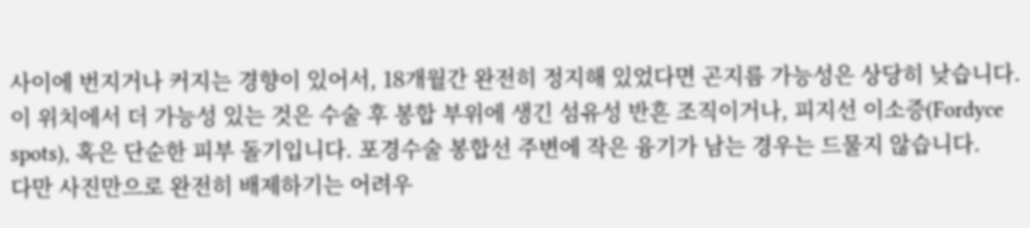사이에 번지거나 커지는 경향이 있어서, 18개월간 완전히 정지해 있었다면 곤지름 가능성은 상당히 낮습니다.
이 위치에서 더 가능성 있는 것은 수술 후 봉합 부위에 생긴 섬유성 반흔 조직이거나, 피지선 이소증(Fordyce spots), 혹은 단순한 피부 돌기입니다. 포경수술 봉합선 주변에 작은 융기가 남는 경우는 드물지 않습니다.
다만 사진만으로 완전히 배제하기는 어려우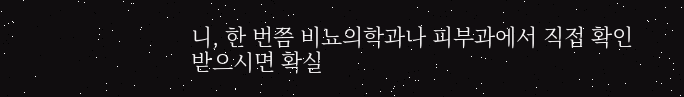니, 한 번쯤 비뇨의학과나 피부과에서 직접 확인받으시면 확실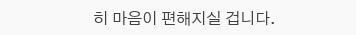히 마음이 편해지실 겁니다.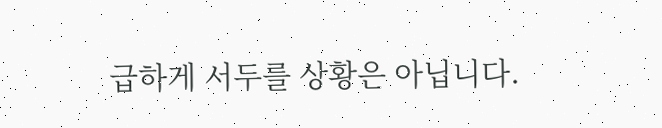급하게 서두를 상황은 아닙니다.